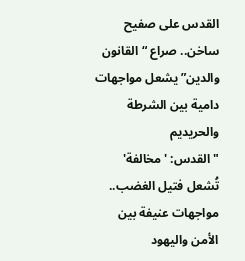القدس على صفيح ساخن.. صراع “القانون والدين” يشعل مواجهات دامية بين الشرطة والحريديم
"القدس: 'مخالفة' تُشعل فتيل الغضب.. مواجهات عنيفة بين الأمن واليهود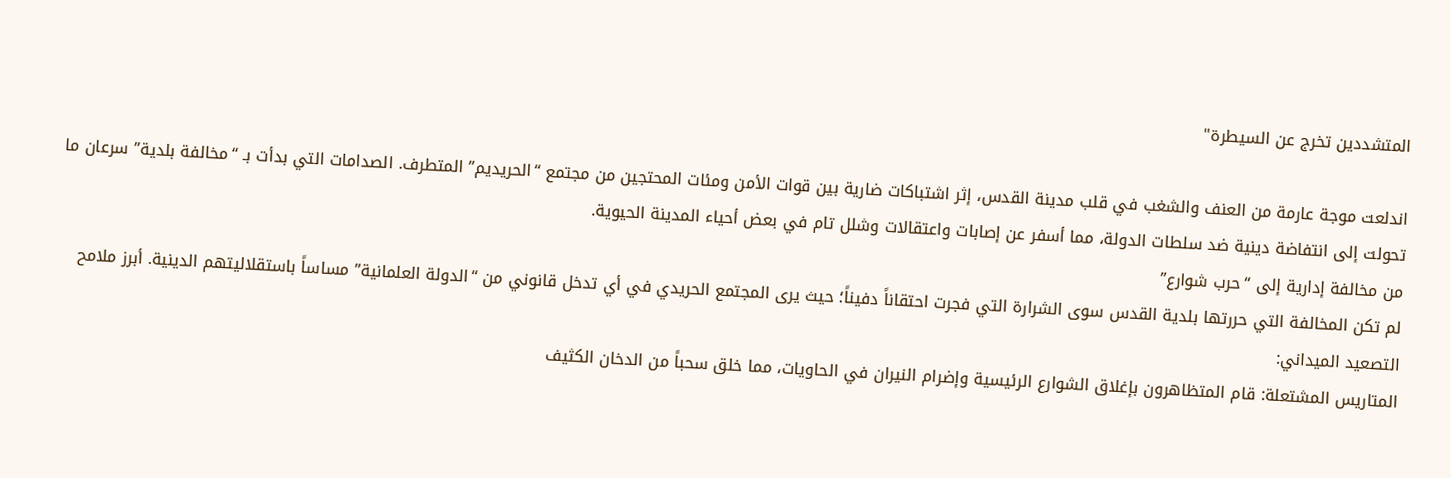المتشددين تخرج عن السيطرة"

اندلعت موجة عارمة من العنف والشغب في قلب مدينة القدس، إثر اشتباكات ضارية بين قوات الأمن ومئات المحتجين من مجتمع “الحريديم” المتطرف. الصدامات التي بدأت بـ “مخالفة بلدية” سرعان ما تحولت إلى انتفاضة دينية ضد سلطات الدولة، مما أسفر عن إصابات واعتقالات وشلل تام في بعض أحياء المدينة الحيوية.
من مخالفة إدارية إلى “حرب شوارع”
لم تكن المخالفة التي حررتها بلدية القدس سوى الشرارة التي فجرت احتقاناً دفيناً؛ حيث يرى المجتمع الحريدي في أي تدخل قانوني من “الدولة العلمانية” مساساً باستقلاليتهم الدينية. أبرز ملامح التصعيد الميداني:
المتاريس المشتعلة: قام المتظاهرون بإغلاق الشوارع الرئيسية وإضرام النيران في الحاويات، مما خلق سحباً من الدخان الكثيف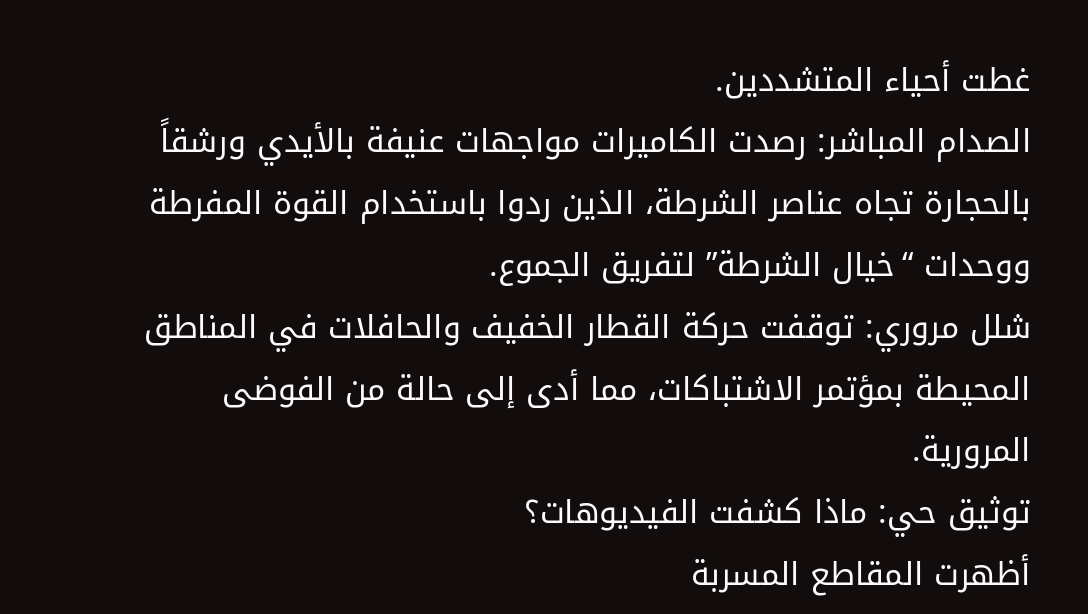غطت أحياء المتشددين.
الصدام المباشر: رصدت الكاميرات مواجهات عنيفة بالأيدي ورشقاً بالحجارة تجاه عناصر الشرطة، الذين ردوا باستخدام القوة المفرطة ووحدات “خيال الشرطة” لتفريق الجموع.
شلل مروري: توقفت حركة القطار الخفيف والحافلات في المناطق المحيطة بمؤتمر الاشتباكات، مما أدى إلى حالة من الفوضى المرورية.
توثيق حي: ماذا كشفت الفيديوهات؟
أظهرت المقاطع المسربة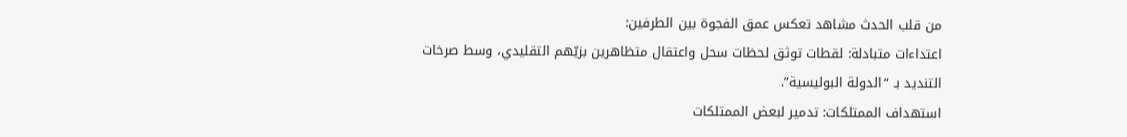من قلب الحدث مشاهد تعكس عمق الفجوة بين الطرفين:
اعتداءات متبادلة: لقطات توثق لحظات سحل واعتقال متظاهرين بزيّهم التقليدي، وسط صرخات التنديد بـ “الدولة البوليسية”.
استهداف الممتلكات: تدمير لبعض الممتلكات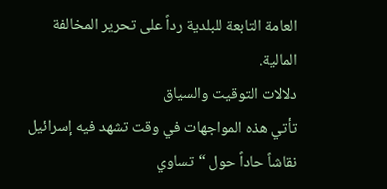العامة التابعة للبلدية رداً على تحرير المخالفة المالية.
دلالات التوقيت والسياق
تأتي هذه المواجهات في وقت تشهد فيه إسرائيل نقاشاً حاداً حول “تساوي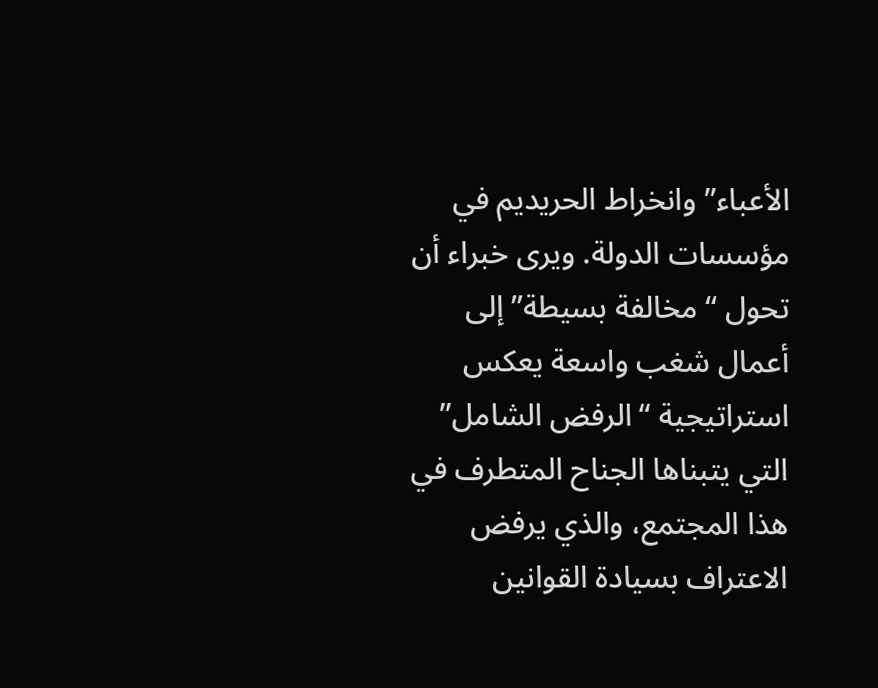الأعباء” وانخراط الحريديم في مؤسسات الدولة. ويرى خبراء أن تحول “مخالفة بسيطة” إلى أعمال شغب واسعة يعكس استراتيجية “الرفض الشامل” التي يتبناها الجناح المتطرف في هذا المجتمع، والذي يرفض الاعتراف بسيادة القوانين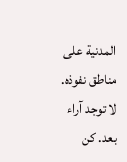المدنية على مناطق نفوذه.
لا توجد آراء بعد. كن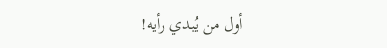أول من يُبدي رأيه!